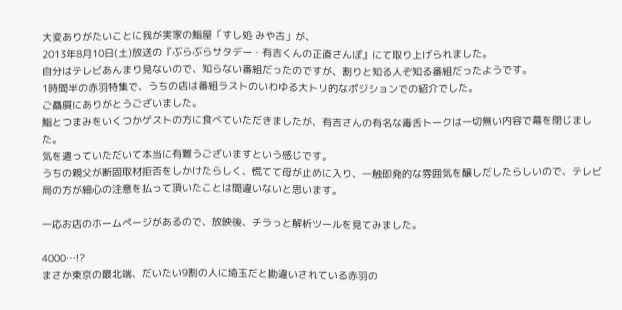大変ありがたいことに我が実家の鮨屋「すし処 みや古」が、
2013年8月10日(土)放送の『ぶらぶらサタデー・有吉くんの正直さんぽ』にて取り上げられました。
自分はテレビあんまり見ないので、知らない番組だったのですが、割りと知る人ぞ知る番組だったようです。
1時間半の赤羽特集で、うちの店は番組ラストのいわゆる大トリ的なポジションでの紹介でした。
ご贔屓にありがとうございました。
鮨とつまみをいくつかゲストの方に食べていただきましたが、有吉さんの有名な毒舌トークは一切無い内容で幕を閉じました。
気を遣っていただいて本当に有難うございますという感じです。
うちの親父が断固取材拒否をしかけたらしく、慌てて母が止めに入り、一触即発的な雰囲気を醸しだしたらしいので、テレビ局の方が細心の注意を払って頂いたことは間違いないと思います。

一応お店のホームページがあるので、放映後、チラっと解析ツールを見てみました。

4000…!?
まさか東京の最北端、だいたい9割の人に埼玉だと勘違いされている赤羽の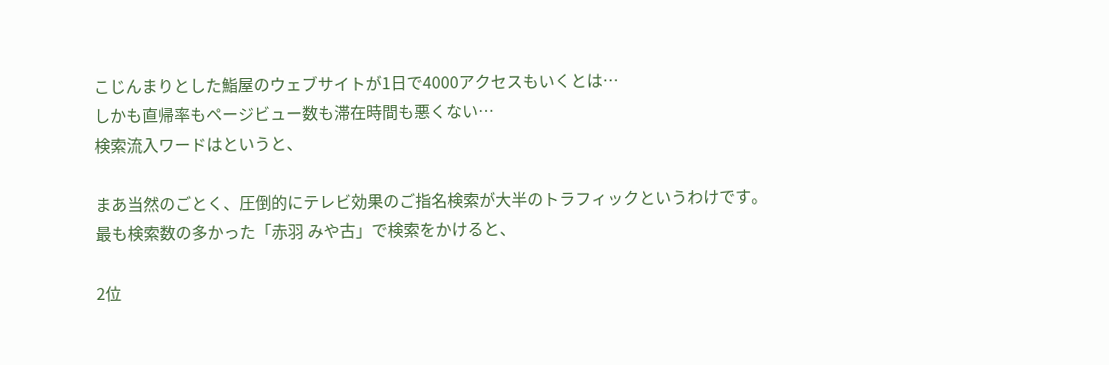こじんまりとした鮨屋のウェブサイトが1日で4000アクセスもいくとは…
しかも直帰率もページビュー数も滞在時間も悪くない…
検索流入ワードはというと、

まあ当然のごとく、圧倒的にテレビ効果のご指名検索が大半のトラフィックというわけです。
最も検索数の多かった「赤羽 みや古」で検索をかけると、

2位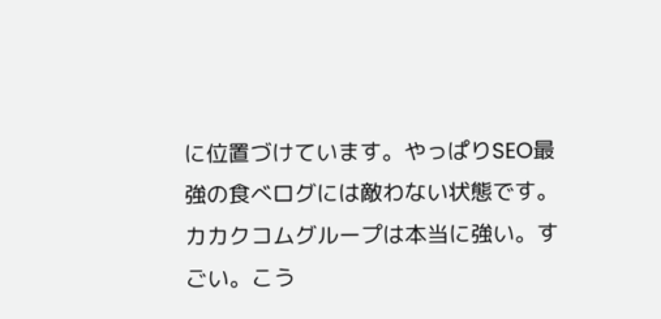に位置づけています。やっぱりSEO最強の食べログには敵わない状態です。
カカクコムグループは本当に強い。すごい。こう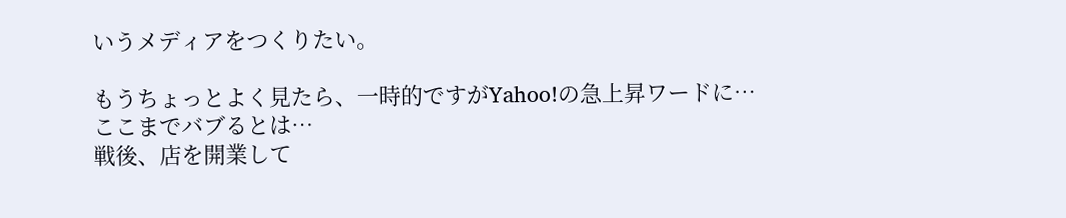いうメディアをつくりたい。

もうちょっとよく見たら、一時的ですがYahoo!の急上昇ワードに…
ここまでバブるとは…
戦後、店を開業して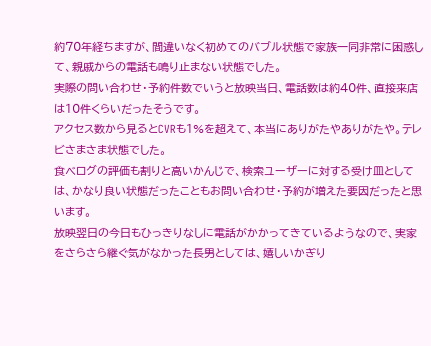約70年経ちますが、間違いなく初めてのバブル状態で家族一同非常に困惑して、親戚からの電話も鳴り止まない状態でした。
実際の問い合わせ・予約件数でいうと放映当日、電話数は約40件、直接来店は10件くらいだったそうです。
アクセス数から見るとCVRも1%を超えて、本当にありがたやありがたや。テレビさまさま状態でした。
食べログの評価も割りと高いかんじで、検索ユーザーに対する受け皿としては、かなり良い状態だったこともお問い合わせ・予約が増えた要因だったと思います。
放映翌日の今日もひっきりなしに電話がかかってきているようなので、実家をさらさら継ぐ気がなかった長男としては、嬉しいかぎり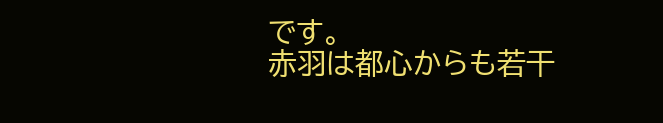です。
赤羽は都心からも若干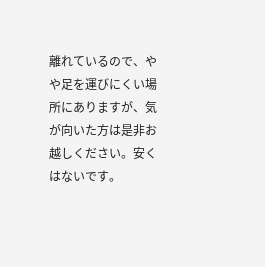離れているので、やや足を運びにくい場所にありますが、気が向いた方は是非お越しください。安くはないです。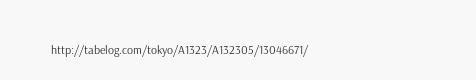http://tabelog.com/tokyo/A1323/A132305/13046671/